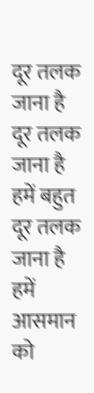दूर तलक जाना है
दूर तलक जाना है
हमें बहुत दूर तलक जाना है
हमें आसमान को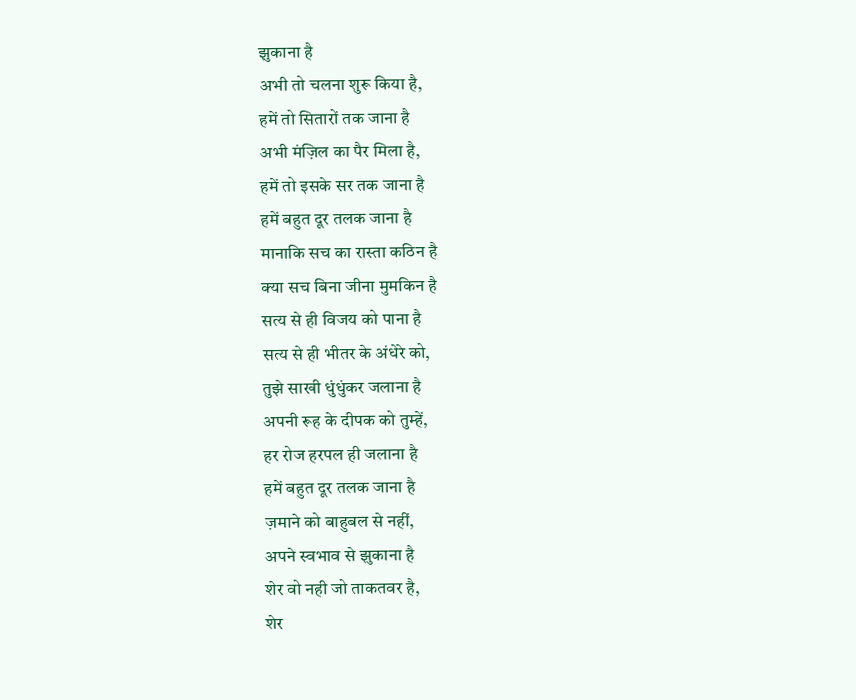झुकाना है
अभी तो चलना शुरू किया है,
हमें तो सितारों तक जाना है
अभी मंज़िल का पैर मिला है,
हमें तो इसके सर तक जाना है
हमें बहुत दूर तलक जाना है
मानाकि सच का रास्ता कठिन है
क्या सच बिना जीना मुमकिन है
सत्य से ही विजय को पाना है
सत्य से ही भीतर के अंधेरे को,
तुझे साखी धुंधुंकर जलाना है
अपनी रूह के दीपक को तुम्हें,
हर रोज हरपल ही जलाना है
हमें बहुत दूर तलक जाना है
ज़माने को बाहुबल से नहीं,
अपने स्वभाव से झुकाना है
शेर वो नही जो ताकतवर है,
शेर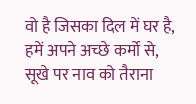वो है जिसका दिल में घर है,
हमें अपने अच्छे कर्मो से,
सूखे पर नाव को तैराना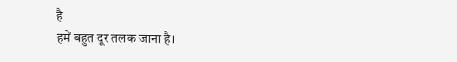है
हमें बहुत दूर तलक जाना है।